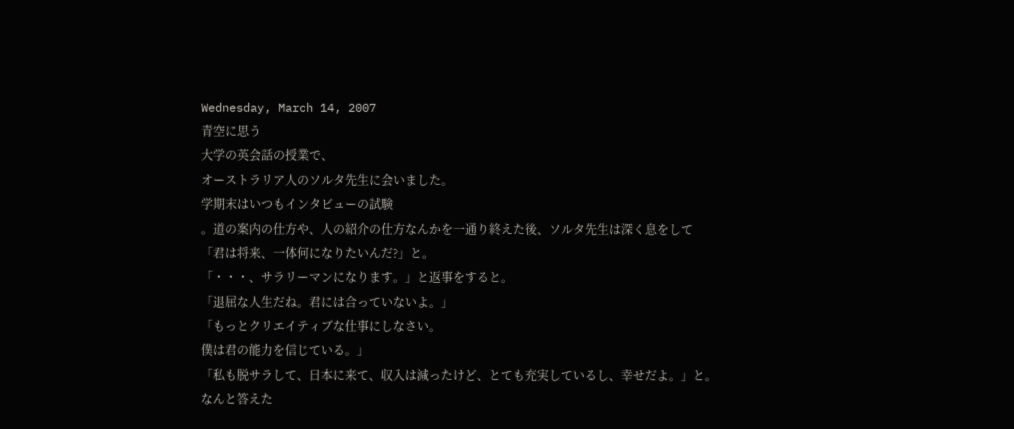Wednesday, March 14, 2007
青空に思う
大学の英会話の授業で、
オーストラリア人のソルタ先生に会いました。
学期末はいつもインタビューの試験
。道の案内の仕方や、人の紹介の仕方なんかを一通り終えた後、ソルタ先生は深く息をして
「君は将来、一体何になりたいんだ?」と。
「・・・、サラリーマンになります。」と返事をすると。
「退屈な人生だね。君には合っていないよ。」
「もっとクリエイティブな仕事にしなさい。
僕は君の能力を信じている。」
「私も脱サラして、日本に来て、収入は減ったけど、とても充実しているし、幸せだよ。」と。
なんと答えた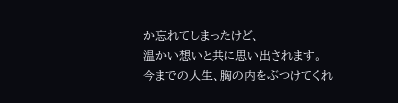か忘れてしまったけど、
温かい想いと共に思い出されます。
今までの人生、胸の内をぶつけてくれ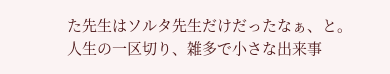た先生はソルタ先生だけだったなぁ、と。
人生の一区切り、雑多で小さな出来事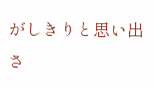がしきりと思い出さ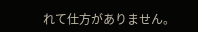れて仕方がありません。